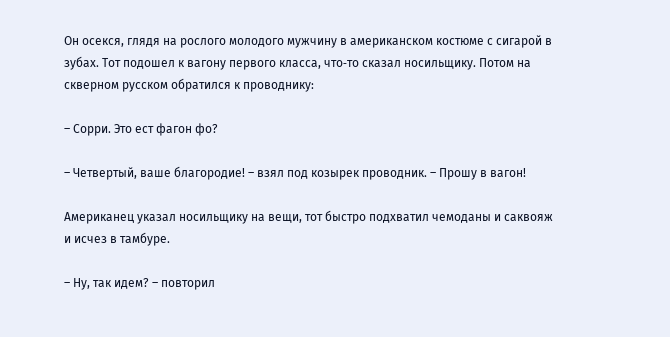Он осекся, глядя на рослого молодого мужчину в американском костюме с сигарой в зубах. Тот подошел к вагону первого класса, что‑то сказал носильщику. Потом на скверном русском обратился к проводнику:

– Сорри. Это ест фагон фо?

– Четвертый, ваше благородие! – взял под козырек проводник. – Прошу в вагон!

Американец указал носильщику на вещи, тот быстро подхватил чемоданы и саквояж и исчез в тамбуре.

– Ну, так идем? – повторил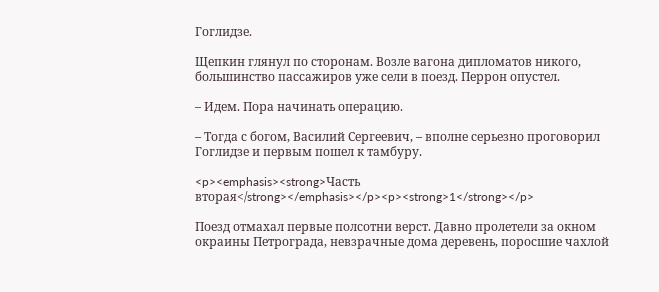Гоглидзе.

Щепкин глянул по сторонам. Возле вагона дипломатов никого, большинство пассажиров уже сели в поезд. Перрон опустел.

– Идем. Пора начинать операцию.

– Тогда с богом, Василий Сергеевич, – вполне серьезно проговорил Гоглидзе и первым пошел к тамбуру.

<p><emphasis><strong>Часть вторая</strong></emphasis></p><p><strong>1</strong></p>

Поезд отмахал первые полсотни верст. Давно пролетели за окном окраины Петрограда, невзрачные дома деревень, поросшие чахлой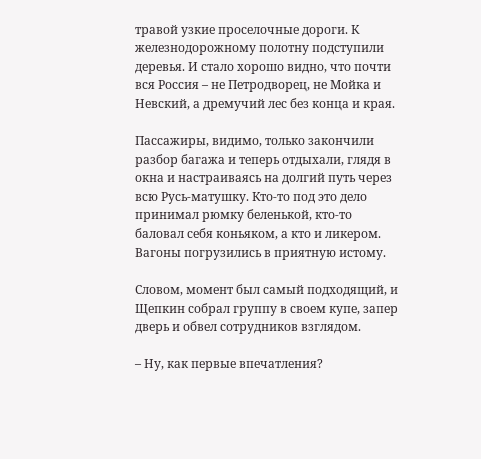травой узкие проселочные дороги. К железнодорожному полотну подступили деревья. И стало хорошо видно, что почти вся Россия – не Петродворец, не Мойка и Невский, а дремучий лес без конца и края.

Пассажиры, видимо, только закончили разбор багажа и теперь отдыхали, глядя в окна и настраиваясь на долгий путь через всю Русь‑матушку. Кто‑то под это дело принимал рюмку беленькой, кто‑то баловал себя коньяком, а кто и ликером. Вагоны погрузились в приятную истому.

Словом, момент был самый подходящий, и Щепкин собрал группу в своем купе, запер дверь и обвел сотрудников взглядом.

– Ну, как первые впечатления?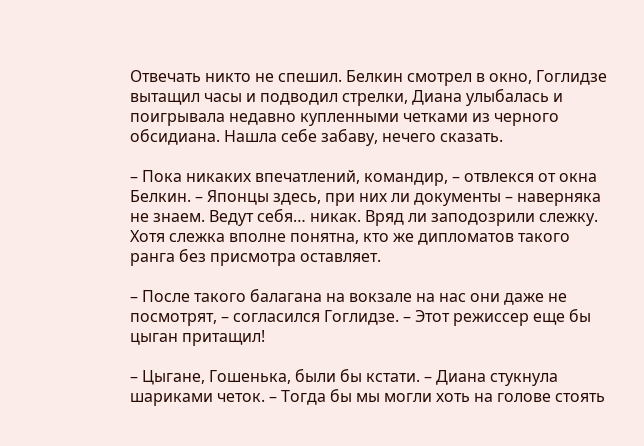Отвечать никто не спешил. Белкин смотрел в окно, Гоглидзе вытащил часы и подводил стрелки, Диана улыбалась и поигрывала недавно купленными четками из черного обсидиана. Нашла себе забаву, нечего сказать.

– Пока никаких впечатлений, командир, – отвлекся от окна Белкин. – Японцы здесь, при них ли документы – наверняка не знаем. Ведут себя… никак. Вряд ли заподозрили слежку. Хотя слежка вполне понятна, кто же дипломатов такого ранга без присмотра оставляет.

– После такого балагана на вокзале на нас они даже не посмотрят, – согласился Гоглидзе. – Этот режиссер еще бы цыган притащил!

– Цыгане, Гошенька, были бы кстати. – Диана стукнула шариками четок. – Тогда бы мы могли хоть на голове стоять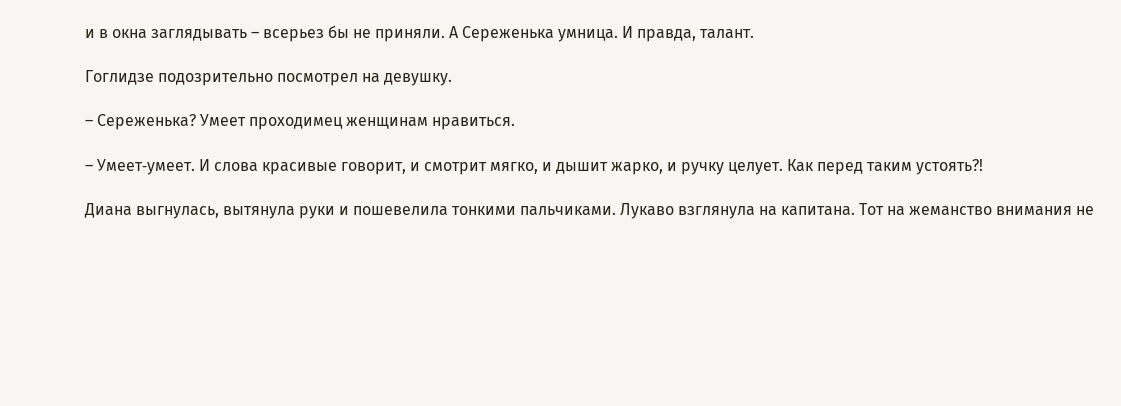и в окна заглядывать – всерьез бы не приняли. А Сереженька умница. И правда, талант.

Гоглидзе подозрительно посмотрел на девушку.

– Сереженька? Умеет проходимец женщинам нравиться.

– Умеет‑умеет. И слова красивые говорит, и смотрит мягко, и дышит жарко, и ручку целует. Как перед таким устоять?!

Диана выгнулась, вытянула руки и пошевелила тонкими пальчиками. Лукаво взглянула на капитана. Тот на жеманство внимания не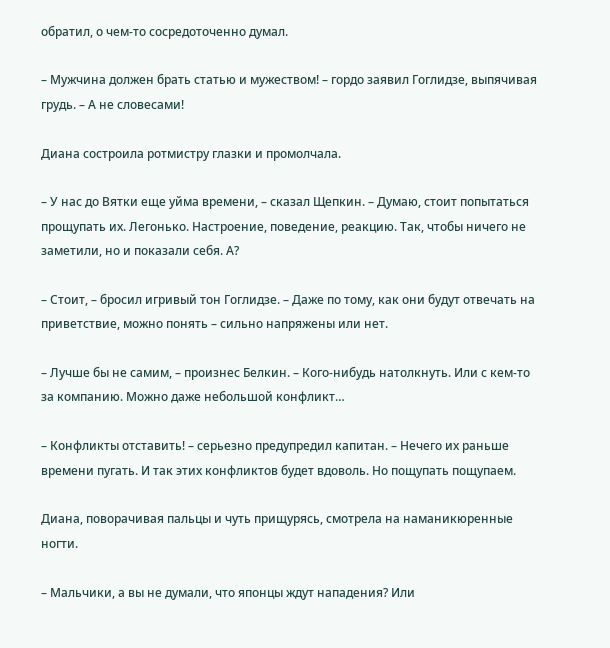обратил, о чем‑то сосредоточенно думал.

– Мужчина должен брать статью и мужеством! – гордо заявил Гоглидзе, выпячивая грудь. – А не словесами!

Диана состроила ротмистру глазки и промолчала.

– У нас до Вятки еще уйма времени, – сказал Щепкин. – Думаю, стоит попытаться прощупать их. Легонько. Настроение, поведение, реакцию. Так, чтобы ничего не заметили, но и показали себя. А?

– Стоит, – бросил игривый тон Гоглидзе. – Даже по тому, как они будут отвечать на приветствие, можно понять – сильно напряжены или нет.

– Лучше бы не самим, – произнес Белкин. – Кого‑нибудь натолкнуть. Или с кем‑то за компанию. Можно даже небольшой конфликт…

– Конфликты отставить! – серьезно предупредил капитан. – Нечего их раньше времени пугать. И так этих конфликтов будет вдоволь. Но пощупать пощупаем.

Диана, поворачивая пальцы и чуть прищурясь, смотрела на наманикюренные ногти.

– Мальчики, а вы не думали, что японцы ждут нападения? Или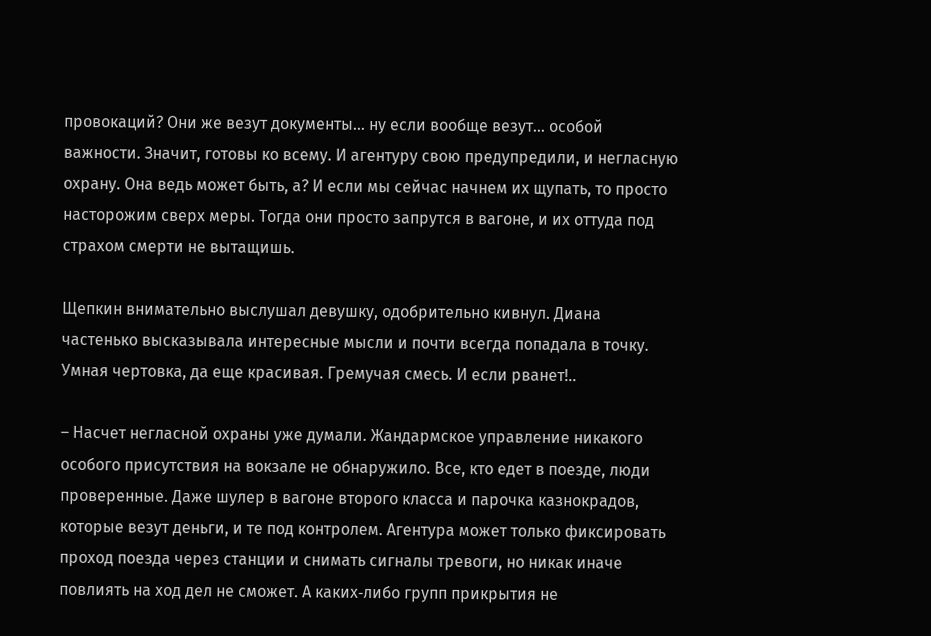провокаций? Они же везут документы… ну если вообще везут… особой важности. Значит, готовы ко всему. И агентуру свою предупредили, и негласную охрану. Она ведь может быть, а? И если мы сейчас начнем их щупать, то просто насторожим сверх меры. Тогда они просто запрутся в вагоне, и их оттуда под страхом смерти не вытащишь.

Щепкин внимательно выслушал девушку, одобрительно кивнул. Диана частенько высказывала интересные мысли и почти всегда попадала в точку. Умная чертовка, да еще красивая. Гремучая смесь. И если рванет!..

– Насчет негласной охраны уже думали. Жандармское управление никакого особого присутствия на вокзале не обнаружило. Все, кто едет в поезде, люди проверенные. Даже шулер в вагоне второго класса и парочка казнокрадов, которые везут деньги, и те под контролем. Агентура может только фиксировать проход поезда через станции и снимать сигналы тревоги, но никак иначе повлиять на ход дел не сможет. А каких‑либо групп прикрытия не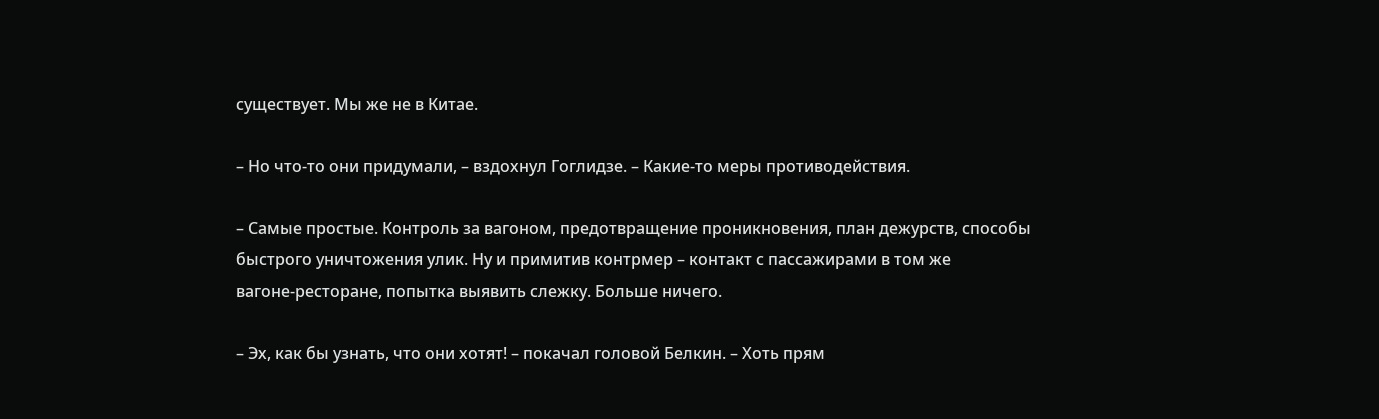существует. Мы же не в Китае.

– Но что‑то они придумали, – вздохнул Гоглидзе. – Какие‑то меры противодействия.

– Самые простые. Контроль за вагоном, предотвращение проникновения, план дежурств, способы быстрого уничтожения улик. Ну и примитив контрмер – контакт с пассажирами в том же вагоне‑ресторане, попытка выявить слежку. Больше ничего.

– Эх, как бы узнать, что они хотят! – покачал головой Белкин. – Хоть прям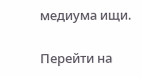медиума ищи.

Перейти на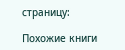страницу:

Похожие книги